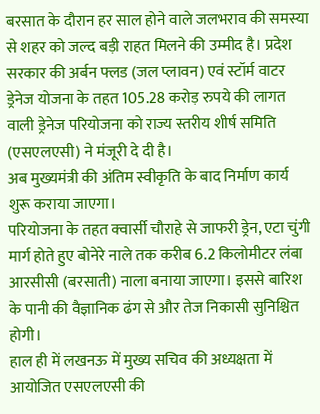बरसात के दौरान हर साल होने वाले जलभराव की समस्या से शहर को जल्द बड़ी राहत मिलने की उम्मीद है। प्रदेश सरकार की अर्बन फ्लड (जल प्लावन) एवं स्टॉर्म वाटर ड्रेनेज योजना के तहत 105.28 करोड़ रुपये की लागत वाली ड्रेनेज परियोजना को राज्य स्तरीय शीर्ष समिति (एसएलएसी) ने मंजूरी दे दी है।
अब मुख्यमंत्री की अंतिम स्वीकृति के बाद निर्माण कार्य शुरू कराया जाएगा।
परियोजना के तहत क्वार्सी चौराहे से जाफरी ड्रेन, एटा चुंगी मार्ग होते हुए बोनेरे नाले तक करीब 6.2 किलोमीटर लंबा आरसीसी (बरसाती) नाला बनाया जाएगा। इससे बारिश के पानी की वैज्ञानिक ढंग से और तेज निकासी सुनिश्चित होगी।
हाल ही में लखनऊ में मुख्य सचिव की अध्यक्षता में आयोजित एसएलएसी की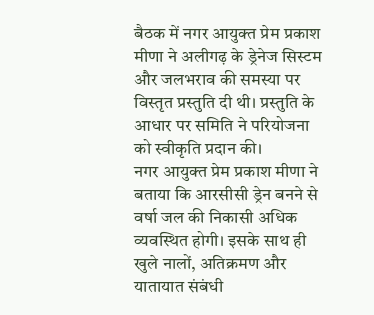बैठक में नगर आयुक्त प्रेम प्रकाश मीणा ने अलीगढ़ के ड्रेनेज सिस्टम और जलभराव की समस्या पर विस्तृत प्रस्तुति दी थी। प्रस्तुति के आधार पर समिति ने परियोजना को स्वीकृति प्रदान की।
नगर आयुक्त प्रेम प्रकाश मीणा ने बताया कि आरसीसी ड्रेन बनने से वर्षा जल की निकासी अधिक व्यवस्थित होगी। इसके साथ ही खुले नालों, अतिक्रमण और यातायात संबंधी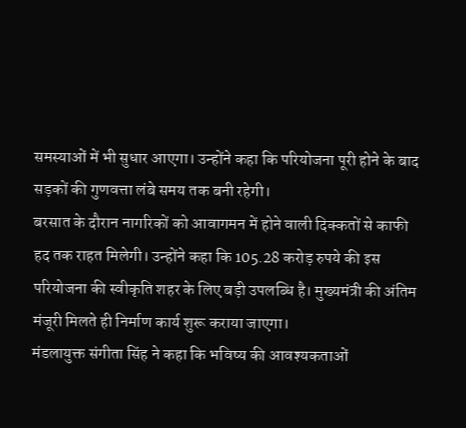समस्याओं में भी सुधार आएगा। उन्होंने कहा कि परियोजना पूरी होने के बाद सड़कों की गुणवत्ता लंबे समय तक बनी रहेगी।
बरसात के दौरान नागरिकों को आवागमन में होने वाली दिक्कतों से काफी हद तक राहत मिलेगी। उन्होंने कहा कि 105.28 करोड़ रुपये की इस परियोजना की स्वीकृति शहर के लिए बड़ी उपलब्धि है। मुख्यमंत्री की अंतिम मंजूरी मिलते ही निर्माण कार्य शुरू कराया जाएगा।
मंडलायुक्त संगीता सिंह ने कहा कि भविष्य की आवश्यकताओं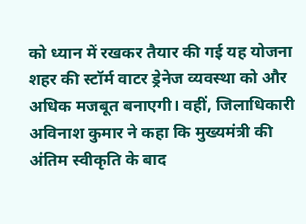को ध्यान में रखकर तैयार की गई यह योजना शहर की स्टॉर्म वाटर ड्रेनेज व्यवस्था को और अधिक मजबूत बनाएगी। वहीं, जिलाधिकारी अविनाश कुमार ने कहा कि मुख्यमंत्री की अंतिम स्वीकृति के बाद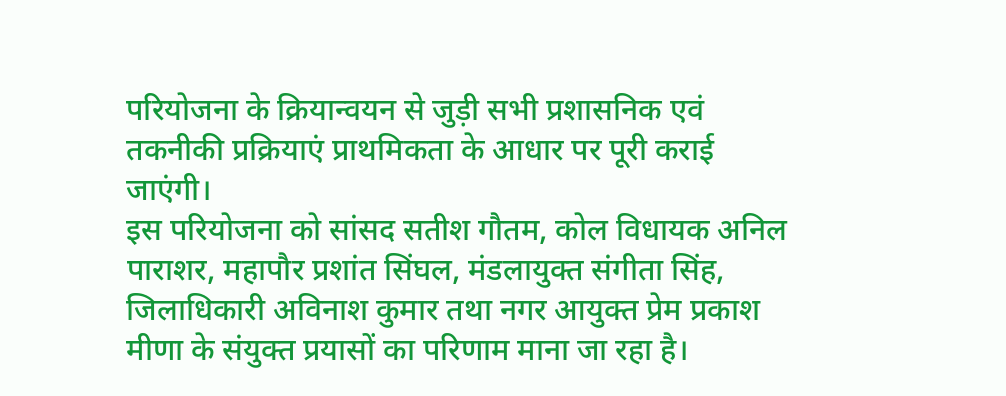परियोजना के क्रियान्वयन से जुड़ी सभी प्रशासनिक एवं तकनीकी प्रक्रियाएं प्राथमिकता के आधार पर पूरी कराई जाएंगी।
इस परियोजना को सांसद सतीश गौतम, कोल विधायक अनिल पाराशर, महापौर प्रशांत सिंघल, मंडलायुक्त संगीता सिंह, जिलाधिकारी अविनाश कुमार तथा नगर आयुक्त प्रेम प्रकाश मीणा के संयुक्त प्रयासों का परिणाम माना जा रहा है।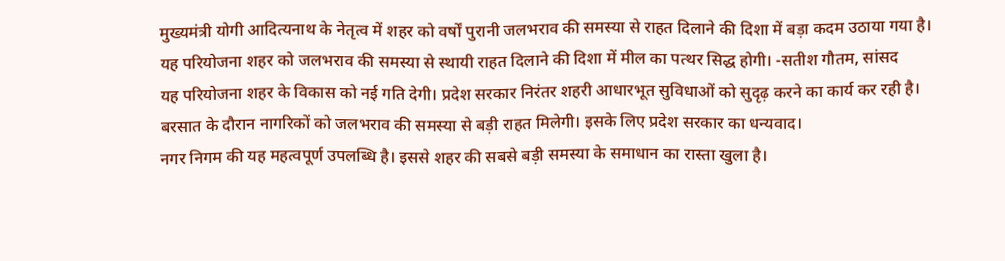मुख्यमंत्री योगी आदित्यनाथ के नेतृत्व में शहर को वर्षों पुरानी जलभराव की समस्या से राहत दिलाने की दिशा में बड़ा कदम उठाया गया है। यह परियोजना शहर को जलभराव की समस्या से स्थायी राहत दिलाने की दिशा में मील का पत्थर सिद्ध होगी। -सतीश गौतम, सांसद
यह परियोजना शहर के विकास को नई गति देगी। प्रदेश सरकार निरंतर शहरी आधारभूत सुविधाओं को सुदृढ़ करने का कार्य कर रही है। बरसात के दौरान नागरिकों को जलभराव की समस्या से बड़ी राहत मिलेगी। इसके लिए प्रदेश सरकार का धन्यवाद।
नगर निगम की यह महत्वपूर्ण उपलब्धि है। इससे शहर की सबसे बड़ी समस्या के समाधान का रास्ता खुला है।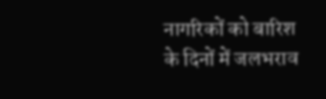नागरिकों को बारिश के दिनों में जलभराव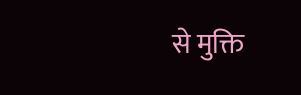से मुक्ति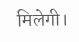मिलेगी।